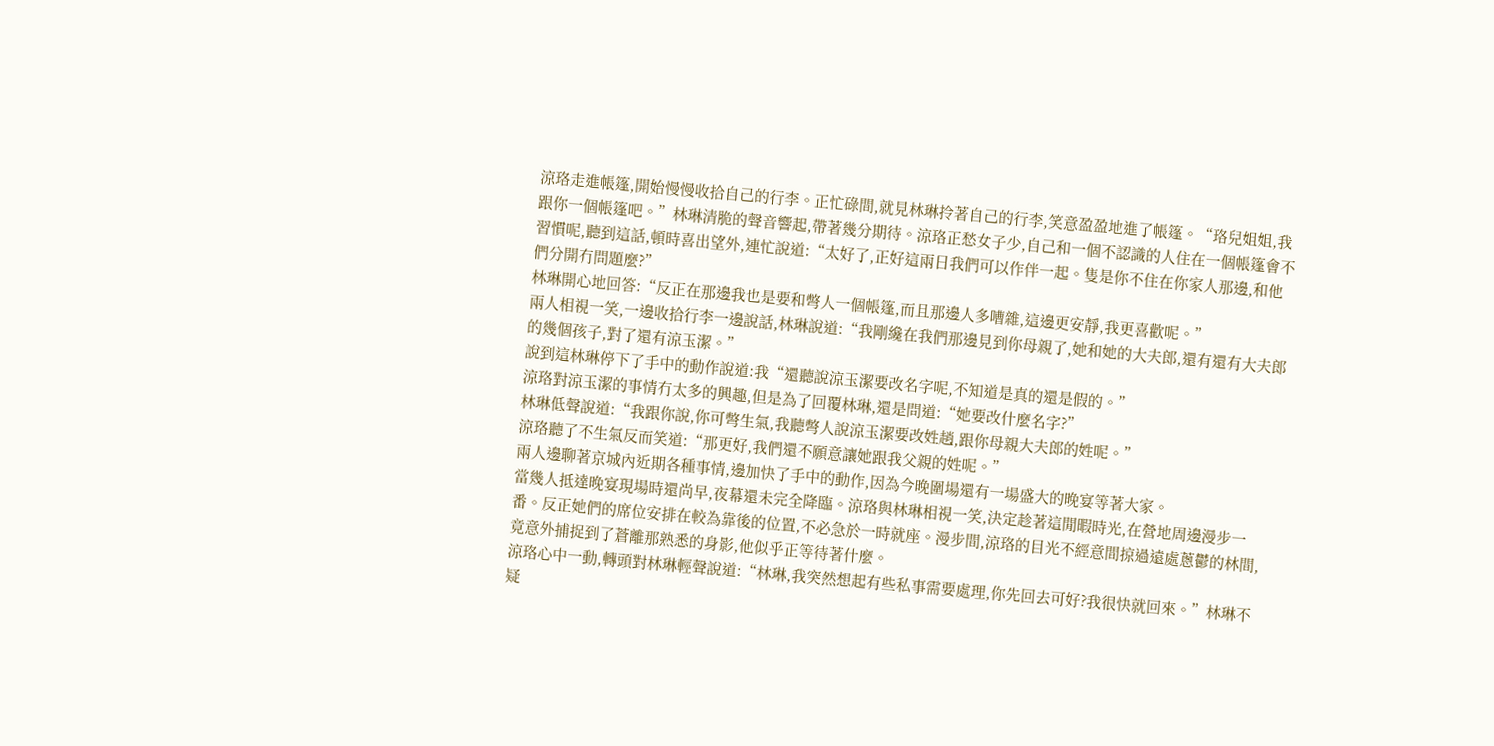涼珞走進帳篷,開始慢慢收拾自己的行李。正忙碌間,就見林琳拎著自己的行李,笑意盈盈地進了帳篷。“珞兒姐姐,我跟你一個帳篷吧。”林琳清脆的聲音響起,帶著幾分期待。涼珞正愁女子少,自己和一個不認識的人住在一個帳篷會不習慣呢,聽到這話,頓時喜出望外,連忙說道:“太好了,正好這兩日我們可以作伴一起。隻是你不住在你家人那邊,和他們分開冇問題麼?”
林琳開心地回答:“反正在那邊我也是要和彆人一個帳篷,而且那邊人多嘈雜,這邊更安靜,我更喜歡呢。”
兩人相視一笑,一邊收拾行李一邊說話,林琳說道:“我剛纔在我們那邊見到你母親了,她和她的大夫郎,還有還有大夫郎的幾個孩子,對了還有涼玉潔。”
說到這林琳停下了手中的動作說道:我“還聽說涼玉潔要改名字呢,不知道是真的還是假的。”
涼珞對涼玉潔的事情冇太多的興趣,但是為了回覆林琳,還是問道:“她要改什麼名字?”
林琳低聲說道:“我跟你說,你可彆生氣,我聽彆人說涼玉潔要改姓趙,跟你母親大夫郎的姓呢。”
涼珞聽了不生氣反而笑道:“那更好,我們還不願意讓她跟我父親的姓呢。”
兩人邊聊著京城內近期各種事情,邊加快了手中的動作,因為今晚圍場還有一場盛大的晚宴等著大家。
當幾人抵達晚宴現場時還尚早,夜幕還未完全降臨。涼珞與林琳相視一笑,決定趁著這閒暇時光,在營地周邊漫步一番。反正她們的席位安排在較為靠後的位置,不必急於一時就座。漫步間,涼珞的目光不經意間掠過遠處蔥鬱的林間,竟意外捕捉到了蒼離那熟悉的身影,他似乎正等待著什麼。
涼珞心中一動,轉頭對林琳輕聲說道:“林琳,我突然想起有些私事需要處理,你先回去可好?我很快就回來。”林琳不疑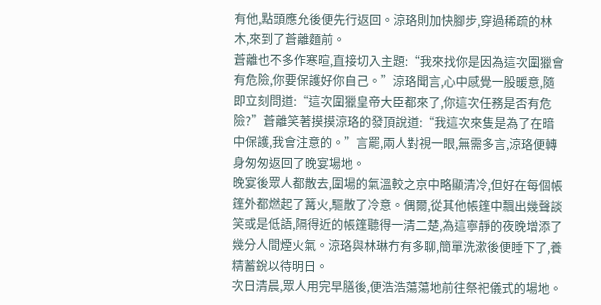有他,點頭應允後便先行返回。涼珞則加快腳步,穿過稀疏的林木,來到了蒼離麵前。
蒼離也不多作寒暄,直接切入主題:“我來找你是因為這次圍獵會有危險,你要保護好你自己。”涼珞聞言,心中感覺一股暖意,隨即立刻問道:“這次圍獵皇帝大臣都來了,你這次任務是否有危險?”蒼離笑著摸摸涼珞的發頂說道:“我這次來隻是為了在暗中保護,我會注意的。”言罷,兩人對視一眼,無需多言,涼珞便轉身匆匆返回了晚宴場地。
晚宴後眾人都散去,圍場的氣溫較之京中略顯清冷,但好在每個帳篷外都燃起了篝火,驅散了冷意。偶爾,從其他帳篷中飄出幾聲談笑或是低語,隔得近的帳篷聽得一清二楚,為這寧靜的夜晚增添了幾分人間煙火氣。涼珞與林琳冇有多聊,簡單洗漱後便睡下了,養精蓄銳以待明日。
次日清晨,眾人用完早膳後,便浩浩蕩蕩地前往祭祀儀式的場地。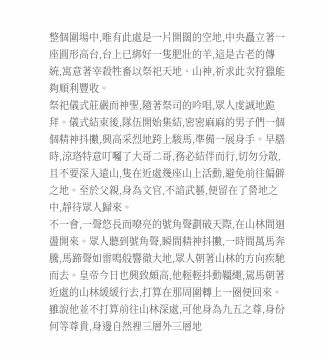整個圍場中,唯有此處是一片開闊的空地,中央矗立著一座圓形高台,台上已綁好一隻肥壯的羊,這是古老的傳統,寓意著宰殺牲畜以祭祀天地、山神,祈求此次狩獵能夠順利豐收。
祭祀儀式莊嚴而神聖,隨著祭司的吟唱,眾人虔誠地跪拜。儀式結束後,隊伍開始集結,密密麻麻的男子們一個個精神抖擻,興高采烈地跨上駿馬,準備一展身手。早膳時,涼珞特意叮囑了大哥二哥,務必結伴而行,切勿分散,且不要深入遠山,隻在近處幾座山上活動,避免前往偏僻之地。至於父親,身為文官,不諳武藝,便留在了營地之中,靜待眾人歸來。
不一會,一聲悠長而嘹亮的號角聲劃破天際,在山林間迴盪開來。眾人聽到號角聲,瞬間精神抖擻,一時間萬馬奔騰,馬蹄聲如雷鳴般響徹大地,眾人朝著山林的方向疾馳而去。皇帝今日也興致頗高,他輕輕抖動韁繩,駕馬朝著近處的山林緩緩行去,打算在那周圍轉上一圈便回來。雖說他並不打算前往山林深處,可他身為九五之尊,身份何等尊貴,身邊自然裡三層外三層地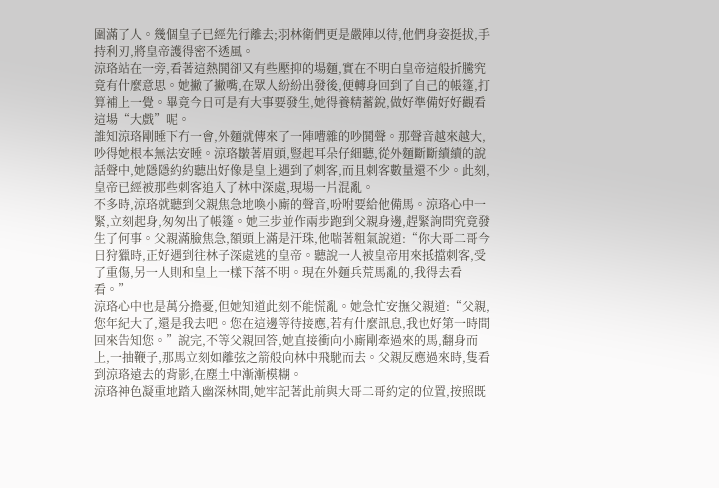圍滿了人。幾個皇子已經先行離去;羽林衛們更是嚴陣以待,他們身姿挺拔,手持利刃,將皇帝護得密不透風。
涼珞站在一旁,看著這熱鬨卻又有些壓抑的場麵,實在不明白皇帝這般折騰究竟有什麼意思。她撇了撇嘴,在眾人紛紛出發後,便轉身回到了自己的帳篷,打算補上一覺。畢竟今日可是有大事要發生,她得養精蓄銳,做好準備好好觀看這場“大戲”呢。
誰知涼珞剛睡下冇一會,外麵就傳來了一陣嘈雜的吵鬨聲。那聲音越來越大,吵得她根本無法安睡。涼珞皺著眉頭,豎起耳朵仔細聽,從外麵斷斷續續的說話聲中,她隱隱約約聽出好像是皇上遇到了刺客,而且刺客數量還不少。此刻,皇帝已經被那些刺客追入了林中深處,現場一片混亂。
不多時,涼珞就聽到父親焦急地喚小廝的聲音,吩咐要給他備馬。涼珞心中一緊,立刻起身,匆匆出了帳篷。她三步並作兩步跑到父親身邊,趕緊詢問究竟發生了何事。父親滿臉焦急,額頭上滿是汗珠,他喘著粗氣說道:“你大哥二哥今日狩獵時,正好遇到往林子深處逃的皇帝。聽說一人被皇帝用來抵擋刺客,受了重傷,另一人則和皇上一樣下落不明。現在外麵兵荒馬亂的,我得去看看。”
涼珞心中也是萬分擔憂,但她知道此刻不能慌亂。她急忙安撫父親道:“父親,您年紀大了,還是我去吧。您在這邊等待接應,若有什麼訊息,我也好第一時間回來告知您。”說完,不等父親回答,她直接衝向小廝剛牽過來的馬,翻身而上,一抽鞭子,那馬立刻如離弦之箭般向林中飛馳而去。父親反應過來時,隻看到涼珞遠去的背影,在塵土中漸漸模糊。
涼珞神色凝重地踏入幽深林間,她牢記著此前與大哥二哥約定的位置,按照既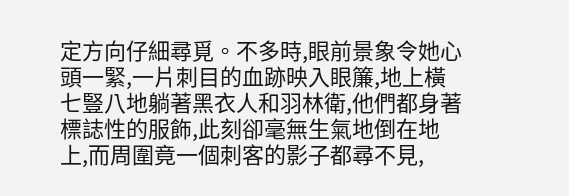定方向仔細尋覓。不多時,眼前景象令她心頭一緊,一片刺目的血跡映入眼簾,地上橫七豎八地躺著黑衣人和羽林衛,他們都身著標誌性的服飾,此刻卻毫無生氣地倒在地上,而周圍竟一個刺客的影子都尋不見,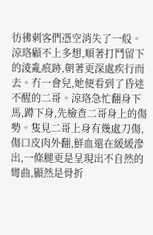彷彿刺客們憑空消失了一般。
涼珞顧不上多想,順著打鬥留下的淩亂痕跡,朝著更深處疾行而去。冇一會兒,她便看到了昏迷不醒的二哥。涼珞急忙翻身下馬,蹲下身,先檢查二哥身上的傷勢。隻見二哥上身有幾處刀傷,傷口皮肉外翻,鮮血還在緩緩滲出,一條腿更是呈現出不自然的彎曲,顯然是骨折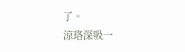了。
涼珞深吸一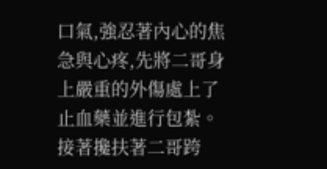口氣,強忍著內心的焦急與心疼,先將二哥身上嚴重的外傷處上了止血藥並進行包紮。接著攙扶著二哥跨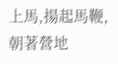上馬,揚起馬鞭,朝著營地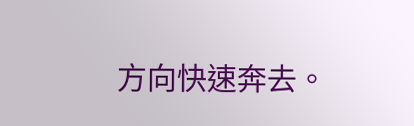方向快速奔去。